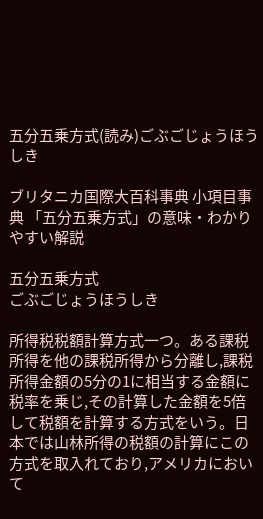五分五乗方式(読み)ごぶごじょうほうしき

ブリタニカ国際大百科事典 小項目事典 「五分五乗方式」の意味・わかりやすい解説

五分五乗方式
ごぶごじょうほうしき

所得税税額計算方式一つ。ある課税所得を他の課税所得から分離し,課税所得金額の5分の1に相当する金額に税率を乗じ,その計算した金額を5倍して税額を計算する方式をいう。日本では山林所得の税額の計算にこの方式を取入れており,アメリカにおいて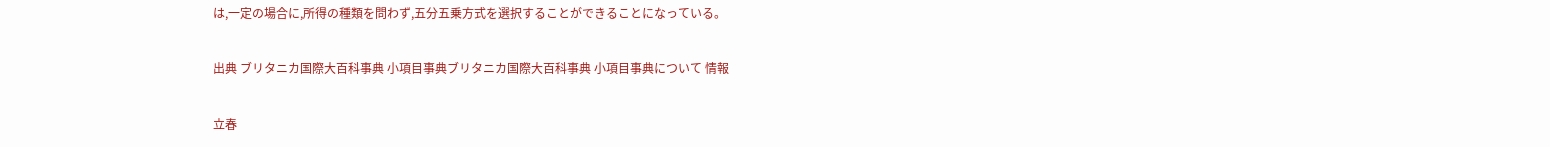は,一定の場合に,所得の種類を問わず,五分五乗方式を選択することができることになっている。

出典 ブリタニカ国際大百科事典 小項目事典ブリタニカ国際大百科事典 小項目事典について 情報

立春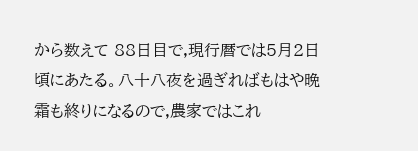から数えて 88日目で,現行暦では5月2日頃にあたる。八十八夜を過ぎればもはや晩霜も終りになるので,農家ではこれ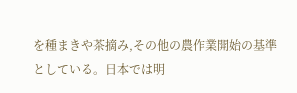を種まきや茶摘み,その他の農作業開始の基準としている。日本では明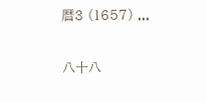暦3 (1657) ...

八十八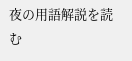夜の用語解説を読む